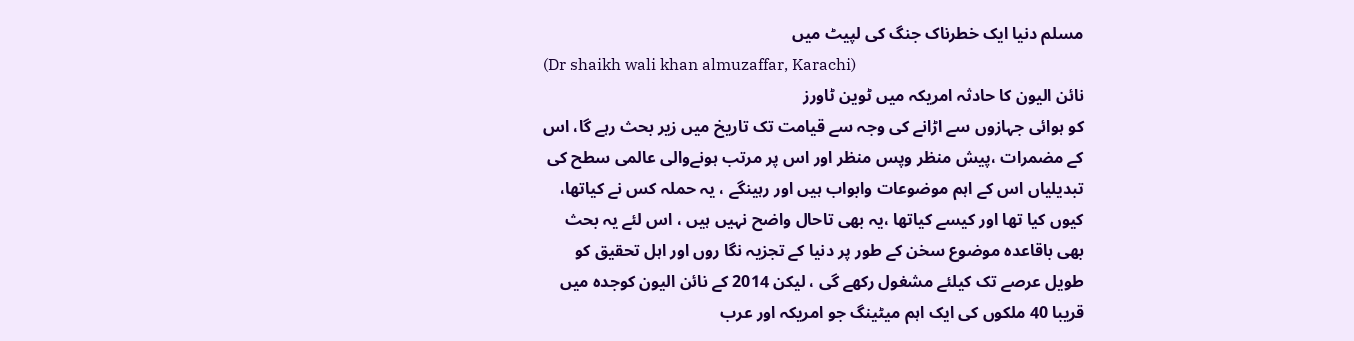مسلم دنیا ایک خطرناک جنگ کی لپیٹ میں
(Dr shaikh wali khan almuzaffar, Karachi)
نائن الیون کا حادثہ امریکہ میں ٹوین ٹاورز
کو ہوائی جہازوں سے اڑانے کی وجہ سے قیامت تک تاریخ میں زیر بحث رہے گا، اس
کے مضمرات ،پیش منظر وپس منظر اور اس پر مرتب ہونےوالی عالمی سطح کی
تبدیلیاں اس کے اہم موضوعات وابواب ہیں اور رہینگے ، یہ حملہ کس نے کیاتھا،
کیوں کیا تھا اور کیسے کیاتھا ،یہ بھی تاحال واضح نہیں ہیں ، اس لئے یہ بحث
بھی باقاعدہ موضوع سخن کے طور پر دنیا کے تجزیہ نگا روں اور اہل تحقیق کو
طویل عرصے تک کیلئے مشغول رکھے گی ، لیکن 2014 کے نائن الیون کوجدہ میں
قریبا 40 ملکوں کی ایک اہم میٹینگ جو امریکہ اور عرب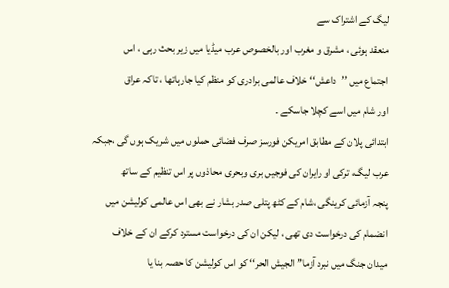لیگ کے اشتراک سے
منعقد ہوئی ، مشرق و مغرب اور بالخصوص عرب میڈیا میں زیر بحث رہی ، اس
اجتماع میں ’’داعش‘‘ خلاف عالمی برادری کو منظم کیا جارہاتھا ، تاکہ عراق
اور شام میں اسے کچلا جاسکے ۔
ابتدائی پلان کے مطابق امریکن فورسز صرف فضائی حملوں میں شریک ہوں گی ،جبکہ
عرب لیگ، ترکی او رایران کی فوجیں بری وبحری محاذوں پر اس تنظیم کے ساتھ
پنجہ آزمائی کرینگی ،شام کے کٹھ پتلی صدر بشار نے بھی اس عالمی کولیشن میں
انضمام کی درخواست دی تھی ، لیکن ان کی درخواست مسترد کرکے ان کے خلاف
میدان جنگ میں نبرد آزما’’ الجیش الحر‘‘ کو اس کولیشن کا حصہ بنا یا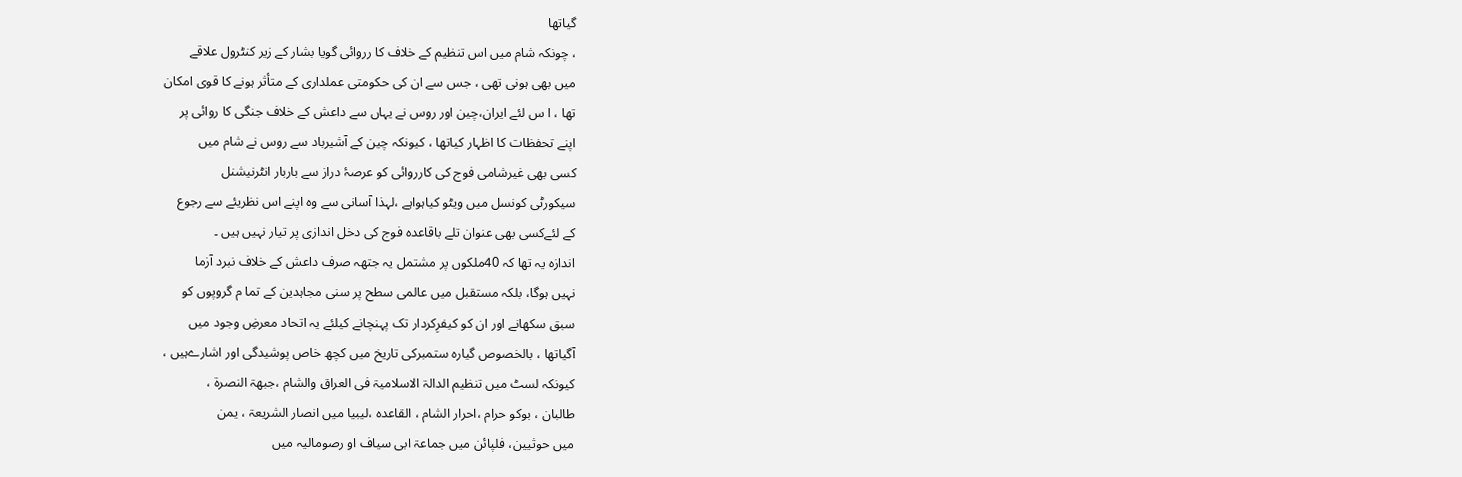گیاتھا
، چونکہ شام میں اس تنظیم کے خلاف کا رروائی گویا بشار کے زیر کنٹرول علاقے
میں بھی ہونی تھی ، جس سے ان کی حکومتی عملداری کے متأثر ہونے کا قوی امکان
تھا ، ا س لئے ایران،چین اور روس نے یہاں سے داعش کے خلاف جنگی کا روائی پر
اپنے تحفظات کا اظہار کیاتھا ، کیونکہ چین کے آشیرباد سے روس نے شام میں
کسی بھی غیرشامی فوج کی کارروائی کو عرصۂ دراز سے باربار انٹرنیشنل
سیکورٹی کونسل میں ویٹو کیاہواہے ،لہذا آسانی سے وہ اپنے اس نظریئے سے رجوع
کے لئےکسی بھی عنوان تلے باقاعدہ فوج کی دخل اندازی پر تیار نہیں ہیں ۔
اندازہ یہ تھا کہ 40ملکوں پر مشتمل یہ جتھہ صرف داعش کے خلاف نبرد آزما
نہیں ہوگا، بلکہ مستقبل میں عالمی سطح پر سنی مجاہدین کے تما م گروپوں کو
سبق سکھانے اور ان کو کیفرِکردار تک پہنچانے کیلئے یہ اتحاد معرضِ وجود میں
آگیاتھا ، بالخصوص گیارہ ستمبرکی تاریخ میں کچھ خاص پوشیدگی اور اشارےہیں ،
کیونکہ لسٹ میں تنظیم الدالۃ الاسلامیۃ فی العراق والشام ،جبھۃ النصرۃ ،
طالبان ، بوکو حرام ،احرار الشام ، القاعدہ ،لیبیا میں انصار الشریعۃ ، یمن
میں حوثیین، فلپائن میں جماعۃ ابی سیاف او رصومالیہ میں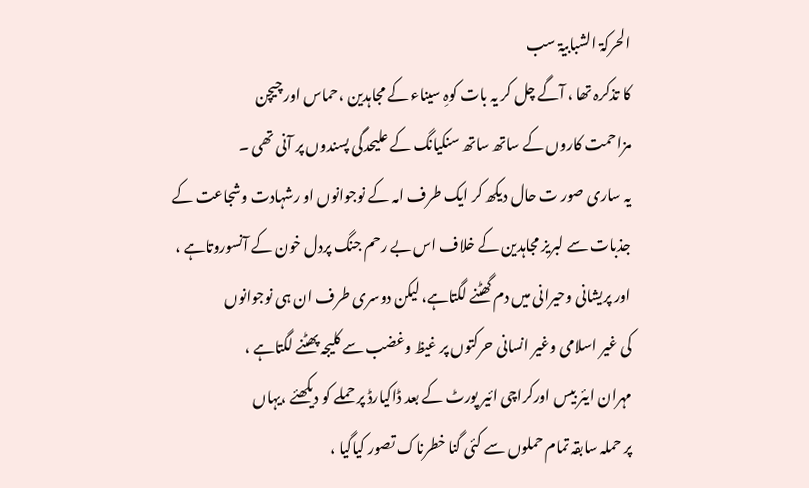الحرکۃ الشبابیۃ سب
کا تذکرہ تھا ، آگے چل کر یہ بات کوہِ سیناء کے مجاہدین ،حماس اور چیچن
مزاحمت کاروں کے ساتھ ساتھ سنکیانگ کے علیحدگی پسندوں پر آنی تھی ۔
یہ ساری صور ت حال دیکھ کر ایک طرف امہ کے نوجوانوں او رشہادت وشجاعت کے
جذبات سے لبریز مجاہدین کے خلاف اس بے رحم جنگ پردل خون کے آنسوروتاہے ،
اور پریشانی وحیرانی میں دم گھٹنے لگتاہے، لیکن دوسری طرف ان ہی نوجوانوں
کی غیر اسلامی وغیر انسانی حرکتوں پر غیظ وغضب سے کلیجہ پھٹنے لگتاہے ،
مہران ایئر بیس اورکراچی ائیر پورٹ کے بعد ڈاکیارڈ پر حملے کو دیکھئے ،یہاں
پر حملہ سابقہ تمام حملوں سے کئی گنا خطرناک تصور کیاگیا ،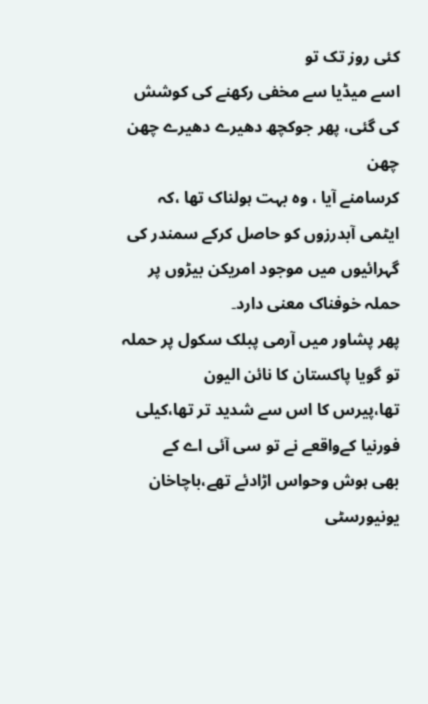کئی روز تک تو
اسے میڈیا سے مخفی رکھنے کی کوشش کی گئی، پھر جوکچھ دھیرے دھیرے چھن چھن
کرسامنے آیا ، وہ بہت ہولناک تھا ،کہ ایٹمی آبدرزوں کو حاصل کرکے سمندر کی
گہرائیوں میں موجود امریکن بیڑوں پر حملہ خوفناک معنی دارد۔
پھر پشاور میں آرمی پبلک سکول پر حملہ تو گویا پاکستان کا نائن الیون
تھا،پیرس کا اس سے شدید تر تھا،کیلی فورنیا کےواقعے نے تو سی آئی اے کے
بھی ہوش وحواس اڑادئے تھے،باچاخان یونیورسٹی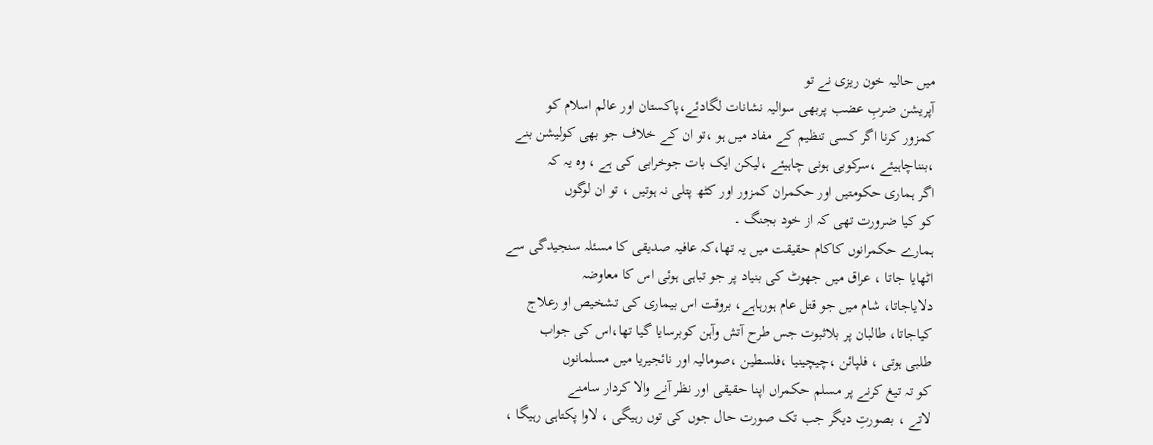میں حالیہ خون ریزی نے تو
آپریشن ضربِ عضب پربھی سوالیہ نشانات لگادئے،پاکستان اور عالم اسلام کو
کمزور کرنا اگر کسی تنظیم کے مفاد میں ہو ،تو ان کے خلاف جو بھی کولیشن بنے
،بنناچاہیئے ،سرکوبی ہونی چاہیئے ،لیکن ایک بات جوخرابی کی ہے ، وہ یہ کہ
اگر ہماری حکومتیں اور حکمران کمزور اور کٹھ پتلی نہ ہوتیں ، تو ان لوگوں
کو کیا ضرورت تھی کہ از خود بجنگ ۔
ہمارے حکمرانوں کاکام حقیقت میں یہ تھا،کہ عافیہ صدیقی کا مسئلہ سنجیدگی سے
اٹھایا جاتا ، عراق میں جھوٹ کی بنیاد پر جو تباہی ہوئی اس کا معاوضہ
دلایاجاتا، شام میں جو قتل عام ہورہاہے، بروقت اس بیماری کی تشخیص او رعلاج
کیاجاتا، طالبان پر بلاثبوت جس طرح آتش وآہن کوبرسایا گیا تھا،اس کی جواب
طلبی ہوتی ، فلپائن ،چیچینیا ،فلسطین ،صومالیہ اور نائجیریا میں مسلمانوں
کو تہ تیغ کرنے پر مسلم حکمراں اپنا حقیقی اور نظر آنے والا کردار سامنے
لاتے ، بصورتِ دیگر جب تک صورت حال جوں کی توں رہیگی ، لاوا پکتاہی رہیگا ،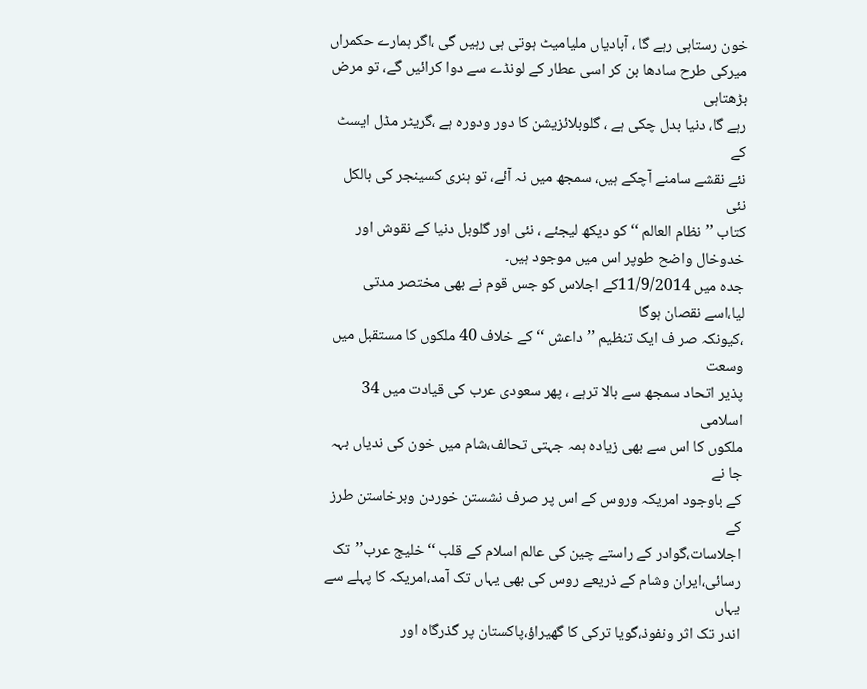خون رستاہی رہے گا ، آبادیاں ملیامیٹ ہوتی ہی رہیں گی ،اگر ہمارے حکمراں
میرکی طرح سادھا بن کر اسی عطار کے لونڈے سے دوا کرائیں گے، تو مرض بڑھتاہی
رہے گا، دنیا بدل چکی ہے ، گلوبلائزیشن کا دور ودورہ ہے ،گریٹر مڈل ایسٹ کے
نئے نقشے سامنے آچکے ہیں، سمجھ میں نہ آئے، تو ہنری کسینجر کی بالکل نئی
کتاب ’’نظام العالم ‘‘ کو دیکھ لیجئے ، نئی اور گلوبل دنیا کے نقوش اور
خدوخال واضح طوپر اس میں موجود ہیں۔
جدہ میں 11/9/2014کے اجلاس کو جس قوم نے بھی مختصر مدتی لیا،اسے نقصان ہوگا
،کیونکہ صر ف ایک تنظیم ’’داعش ‘‘ کے خلاف 40 ملکوں کا مستقبل میں وسعت
پذیر اتحاد سمجھ سے بالا ترہے ، پھر سعودی عرب کی قیادت میں 34 اسلامی
ملکوں کا اس سے بھی زیادہ ہمہ جہتی تحالف،شام میں خون کی ندیاں بہہ جا نے
کے باوجود امریکہ وروس کے اس پر صرف نشستن خوردن وبرخاستن طرز کے
اجلاسات،گوادر کے راستے چین کی عالم اسلام کے قلب ‘‘خلیج عرب’’تک
رسائی،ایران وشام کے ذریعے روس کی بھی یہاں تک آمد،امریکہ کا پہلے سے یہاں
اندر تک اثر ونفوذ،گویا ترکی کا گھیراؤ،پاکستان پر گذرگاہ اور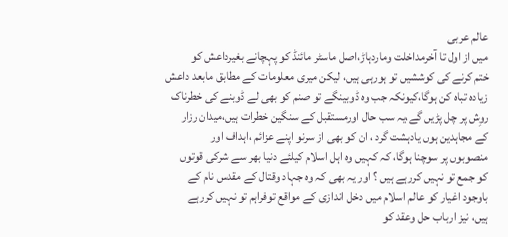عالم عربی
میں از اول تا آخرمداخلت وماردہاڑ،اصل ماسٹر مائنڈ کو پہچانے بغیرداعش کو
ختم کرنے کی کوششیں تو ہورہی ہیں، لیکن میری معلومات کے مطابق مابعد داعش
زیادہ تباہ کن ہوگا،کیونکہ جب وہ ڈوبینگے تو صنم کو بھی لے ڈوبنے کی خطرناک
روِش پر چل پڑیں گے،یہ سب حال اورمستقبل کے سنگین خطرات ہیں،میدان رزار
کے مجاہدین ہوں یادہشت گرد ، ان کو بھی از سرنو اپنے عزائم ،اہداف اور
منصوبوں پر سوچنا ہوگا، کہ کہیں وہ اہل اسلام کیلئے دنیا بھر سے شرکی قوتوں
کو جمع تو نہیں کررہے ہیں ؟ اور یہ بھی کہ وہ جہاد وقتال کے مقدس نام کے
باوجود اغیار کو عالم اسلام میں دخل اندازی کے مواقع توفراہم تو نہیں کررہے
ہیں، نیز ارباب حل وعقد کو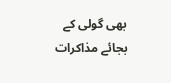بھی گولی کے بجائے مذاکرات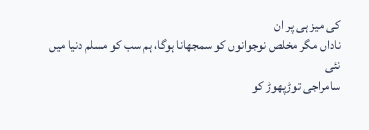کی میز ہی پر ان
ناداں مگر مخلص نوجوانوں کو سمجھانا ہوگا، ہم سب کو مسلم دنیا میں نئی
سامراجی توڑپھوڑ کو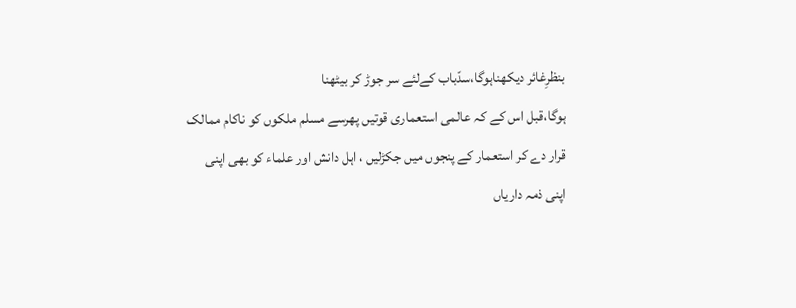بنظرِغائر دیکھناہوگا،سدّباب کےلئے سر جوڑ کر بیٹھنا
ہوگا،قبل اس کے کہ عالمی استعماری قوتیں پھرسے مسلم ملکوں کو ناکام ممالک
قرار دے کر استعمار کے پنجوں میں جکڑلیں ، اہل دانش اور علماء کو بھی اپنی
اپنی ذمہ داریاں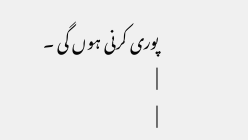پوری کرنی ہوں گی ۔
|
|